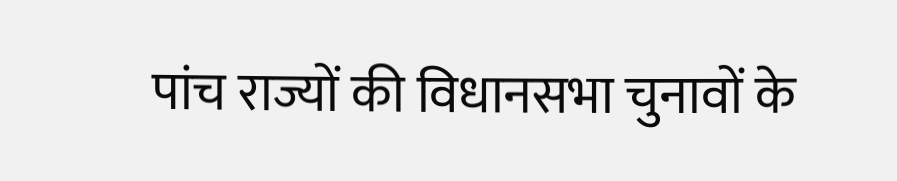पांच राज्यों की विधानसभा चुनावों के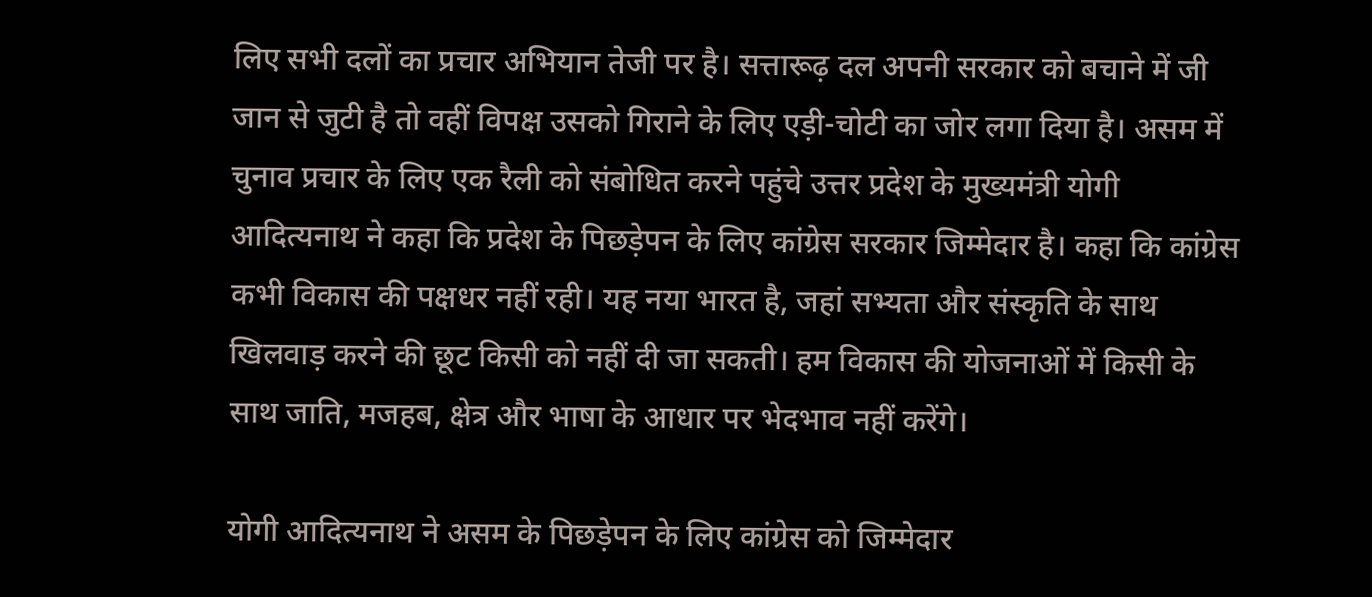लिए सभी दलों का प्रचार अभियान तेजी पर है। सत्तारूढ़ दल अपनी सरकार को बचाने में जी जान से जुटी है तो वहीं विपक्ष उसको गिराने के लिए एड़ी-चोटी का जोर लगा दिया है। असम में चुनाव प्रचार के लिए एक रैली को संबोधित करने पहुंचे उत्तर प्रदेश के मुख्यमंत्री योगी आदित्यनाथ ने कहा कि प्रदेश के पिछड़ेपन के लिए कांग्रेस सरकार जिम्मेदार है। कहा कि कांग्रेस कभी विकास की पक्षधर नहीं रही। यह नया भारत है, जहां सभ्यता और संस्कृति के साथ खिलवाड़ करने की छूट किसी को नहीं दी जा सकती। हम विकास की योजनाओं में किसी के साथ जाति, मजहब, क्षेत्र और भाषा के आधार पर भेदभाव नहीं करेंगे।

योगी आदित्यनाथ ने असम के पिछड़ेपन के लिए कांग्रेस को जिम्मेदार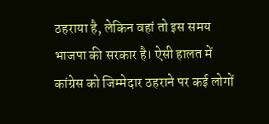ठहराया है, लेकिन वहां तो इस समय भाजपा की सरकार है। ऐसी हालत में कांग्रेस को जिम्मेदार ठहराने पर कई लोगों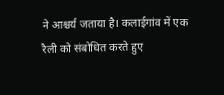ने आश्चर्य जताया है। कलाईगांव में एक रैली को संबोधित करते हुए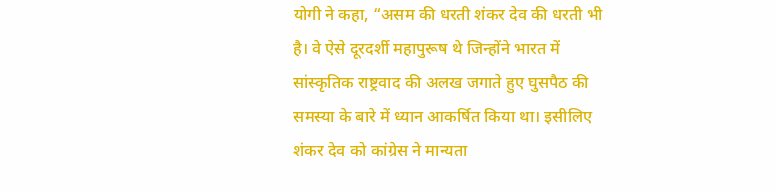योगी ने कहा, “असम की धरती शंकर देव की धरती भी है। वे ऐसे दूरदर्शी महापुरूष थे जिन्होंने भारत में सांस्कृतिक राष्ट्रवाद की अलख जगाते हुए घुसपैठ की समस्या के बारे में ध्यान आकर्षित किया था। इसीलिए शंकर देव को कांग्रेस ने मान्यता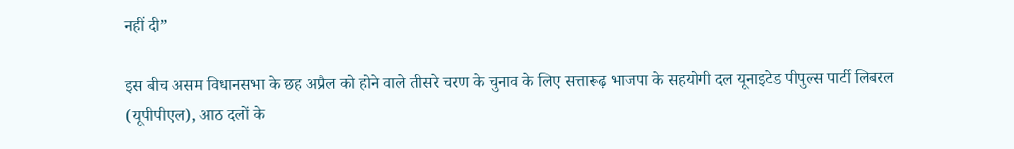नहीं दी”

इस बीच असम विधानसभा के छह अप्रैल को होने वाले तीसरे चरण के चुनाव के लिए सत्तारूढ़ भाजपा के सहयोगी दल यूनाइटेड पीपुल्स पार्टी लिबरल (यूपीपीएल), आठ दलों के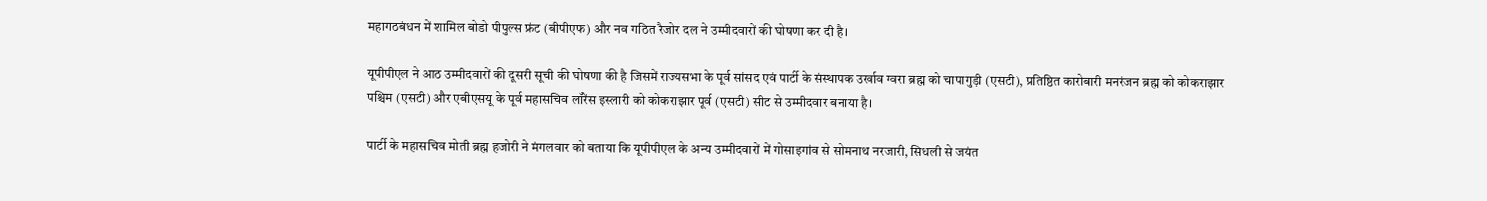महागठबंधन में शामिल बोडो पीपुल्स फ्रंट (बीपीएफ) और नव गठित रैजोर दल ने उम्मीदवारों की घोषणा कर दी है।

यूपीपीएल ने आठ उम्मीदवारों की दूसरी सूची की घोषणा की है जिसमें राज्यसभा के पूर्व सांसद एवं पार्टी के संस्थापक उर्खाव ग्वरा ब्रह्म को चापागुड़ी (एसटी), प्रतिष्ठित कारोबारी मनरंजन ब्रह्म को कोकराझार पश्चिम (एसटी) और एबीएसयू के पूर्व महासचिव लॉरेंस इस्लारी को कोकराझार पूर्व (एसटी) सीट से उम्मीदवार बनाया है।

पार्टी के महासचिव मोती ब्रह्म हजोरी ने मंगलवार को बताया कि यूपीपीएल के अन्य उम्मीदवारों में गोसाइगांव से सोमनाथ नरजारी, सिधली से जयंत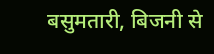बसुमतारी, बिजनी से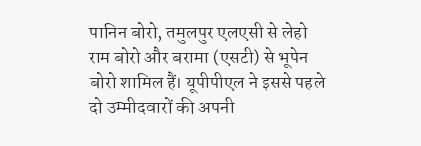पानिन बोरो, तमुलपुर एलएसी से लेहो राम बोरो और बरामा (एसटी) से भूपेन बोरो शामिल हैं। यूपीपीएल ने इससे पहले दो उम्मीदवारों की अपनी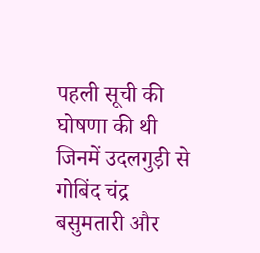पहली सूची की घोषणा की थी जिनमें उदलगुड़ी से गोबिंद चंद्र बसुमतारी और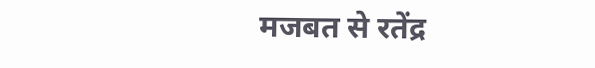मजबत से रतेंद्र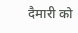दैमारी को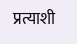प्रत्याशी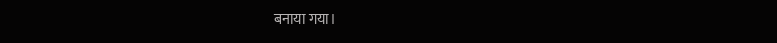बनाया गया।